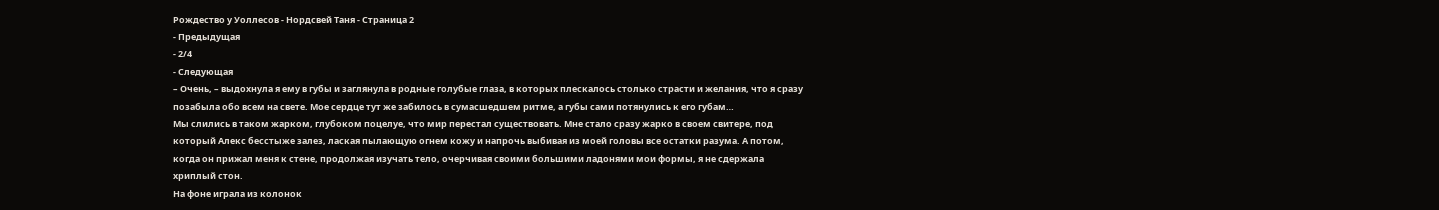Рождество у Уоллесов - Нордсвей Таня - Страница 2
- Предыдущая
- 2/4
- Следующая
– Очень, – выдохнула я ему в губы и заглянула в родные голубые глаза, в которых плескалось столько страсти и желания, что я сразу позабыла обо всем на свете. Мое сердце тут же забилось в сумасшедшем ритме, а губы сами потянулись к его губам…
Мы слились в таком жарком, глубоком поцелуе, что мир перестал существовать. Мне стало сразу жарко в своем свитере, под который Алекс бесстыже залез, лаская пылающую огнем кожу и напрочь выбивая из моей головы все остатки разума. А потом, когда он прижал меня к стене, продолжая изучать тело, очерчивая своими большими ладонями мои формы, я не сдержала хриплый стон.
На фоне играла из колонок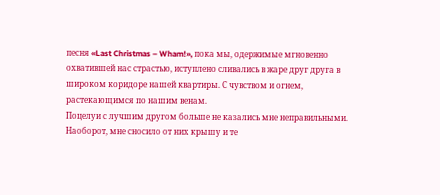песня «Last Christmas – Wham!», пока мы, одержимые мгновенно охватившей нас страстью, иступлено сливались в жаре друг друга в широком коридоре нашей квартиры. С чувством и огнем, растекающимся по нашим венам.
Поцелуи с лучшим другом больше не казались мне неправильными. Наоборот, мне сносило от них крышу и те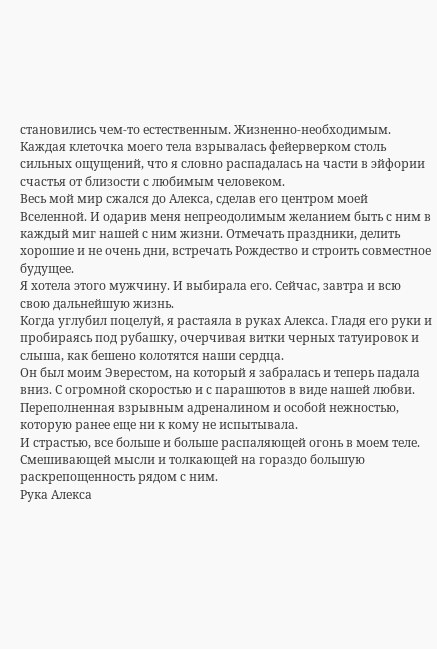становились чем-то естественным. Жизненно-необходимым.
Каждая клеточка моего тела взрывалась фейерверком столь сильных ощущений, что я словно распадалась на части в эйфории счастья от близости с любимым человеком.
Весь мой мир сжался до Алекса, сделав его центром моей Вселенной. И одарив меня непреодолимым желанием быть с ним в каждый миг нашей с ним жизни. Отмечать праздники, делить хорошие и не очень дни, встречать Рождество и строить совместное будущее.
Я хотела этого мужчину. И выбирала его. Сейчас, завтра и всю свою дальнейшую жизнь.
Когда углубил поцелуй, я растаяла в руках Алекса. Гладя его руки и пробираясь под рубашку, очерчивая витки черных татуировок и слыша, как бешено колотятся наши сердца.
Он был моим Эверестом, на который я забралась и теперь падала вниз. С огромной скоростью и с парашютов в виде нашей любви. Переполненная взрывным адреналином и особой нежностью, которую ранее еще ни к кому не испытывала.
И страстью, все больше и больше распаляющей огонь в моем теле. Смешивающей мысли и толкающей на гораздо большую раскрепощенность рядом с ним.
Рука Алекса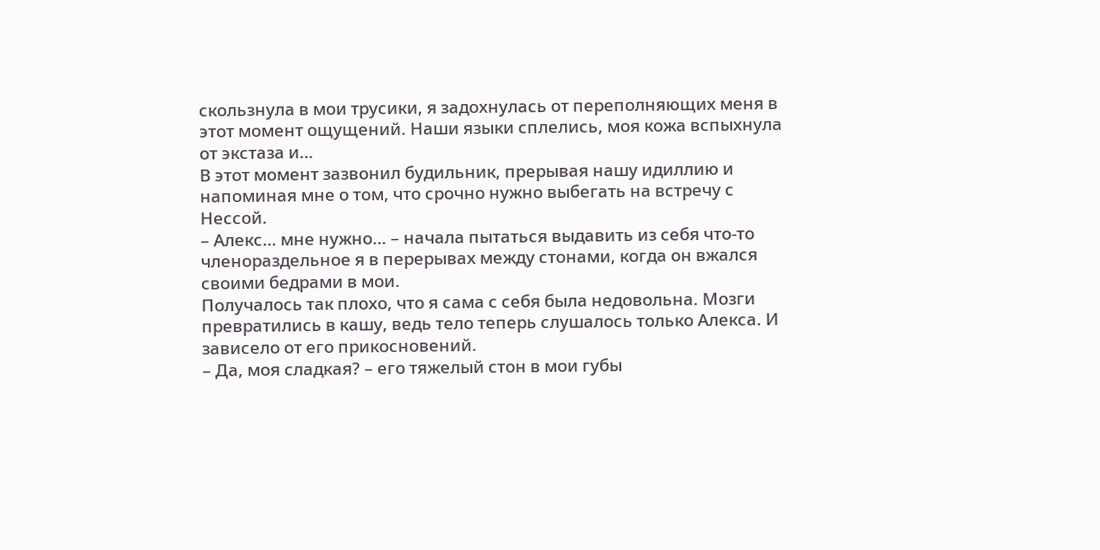скользнула в мои трусики, я задохнулась от переполняющих меня в этот момент ощущений. Наши языки сплелись, моя кожа вспыхнула от экстаза и…
В этот момент зазвонил будильник, прерывая нашу идиллию и напоминая мне о том, что срочно нужно выбегать на встречу с Нессой.
– Алекс… мне нужно… – начала пытаться выдавить из себя что-то членораздельное я в перерывах между стонами, когда он вжался своими бедрами в мои.
Получалось так плохо, что я сама с себя была недовольна. Мозги превратились в кашу, ведь тело теперь слушалось только Алекса. И зависело от его прикосновений.
– Да, моя сладкая? – его тяжелый стон в мои губы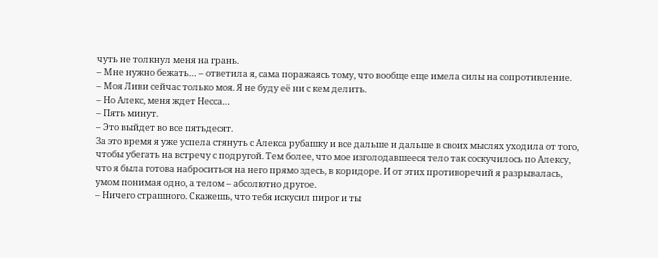чуть не толкнул меня на грань.
– Мне нужно бежать… – ответила я, сама поражаясь тому, что вообще еще имела силы на сопротивление.
– Моя Ливи сейчас только моя. Я не буду её ни с кем делить.
– Но Алекс, меня ждет Несса…
– Пять минут.
– Это выйдет во все пятьдесят.
За это время я уже успела стянуть с Алекса рубашку и все дальше и дальше в своих мыслях уходила от того, чтобы убегать на встречу с подругой. Тем более, что мое изголодавшееся тело так соскучилось по Алексу, что я была готова наброситься на него прямо здесь, в коридоре. И от этих противоречий я разрывалась, умом понимая одно, а телом – абсолютно другое.
– Ничего страшного. Скажешь, что тебя искусил пирог и ты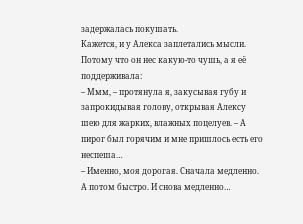задержалась покушать.
Кажется, и у Алекса заплетались мысли. Потому что он нес какую-то чушь, а я её поддерживала:
– Ммм, – протянула я, закусывая губу и запрокидывая голову, открывая Алексу шею для жарких, влажных поцелуев. – А пирог был горячим и мне пришлось есть его неспеша…
– Именно, моя дорогая. Сначала медленно. А потом быстро. И снова медленно…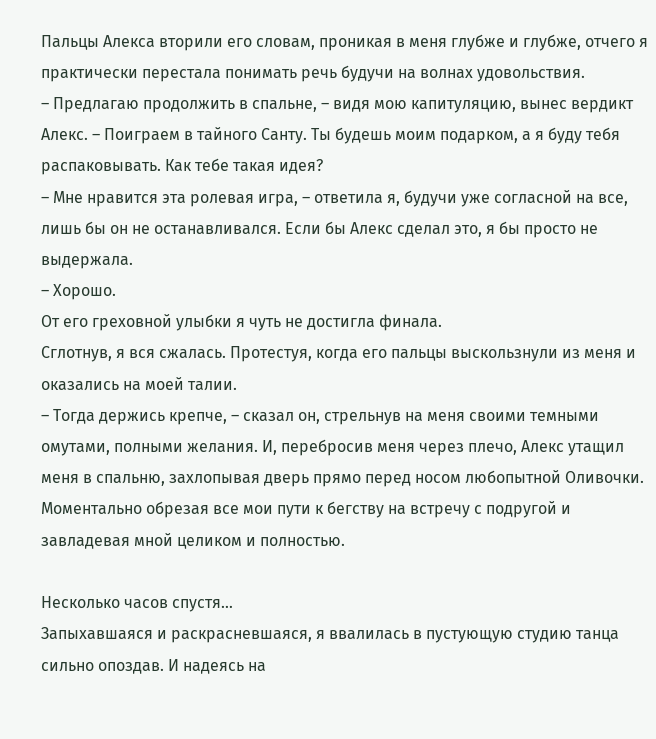Пальцы Алекса вторили его словам, проникая в меня глубже и глубже, отчего я практически перестала понимать речь будучи на волнах удовольствия.
– Предлагаю продолжить в спальне, – видя мою капитуляцию, вынес вердикт Алекс. – Поиграем в тайного Санту. Ты будешь моим подарком, а я буду тебя распаковывать. Как тебе такая идея?
– Мне нравится эта ролевая игра, – ответила я, будучи уже согласной на все, лишь бы он не останавливался. Если бы Алекс сделал это, я бы просто не выдержала.
– Хорошо.
От его греховной улыбки я чуть не достигла финала.
Сглотнув, я вся сжалась. Протестуя, когда его пальцы выскользнули из меня и оказались на моей талии.
– Тогда держись крепче, – сказал он, стрельнув на меня своими темными омутами, полными желания. И, перебросив меня через плечо, Алекс утащил меня в спальню, захлопывая дверь прямо перед носом любопытной Оливочки. Моментально обрезая все мои пути к бегству на встречу с подругой и завладевая мной целиком и полностью.

Несколько часов спустя…
Запыхавшаяся и раскрасневшаяся, я ввалилась в пустующую студию танца сильно опоздав. И надеясь на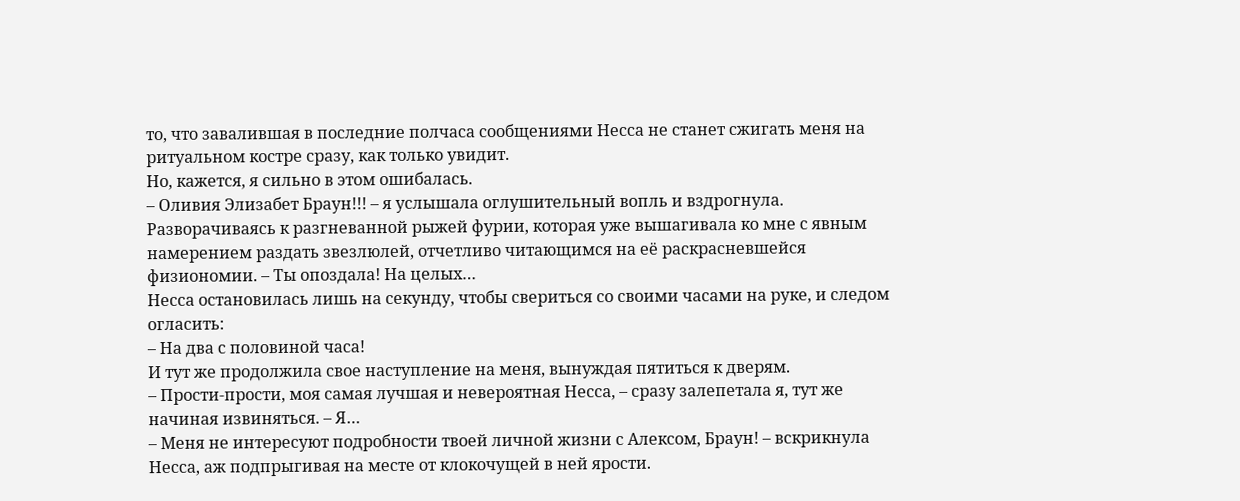то, что завалившая в последние полчаса сообщениями Несса не станет сжигать меня на ритуальном костре сразу, как только увидит.
Но, кажется, я сильно в этом ошибалась.
– Оливия Элизабет Браун!!! – я услышала оглушительный вопль и вздрогнула. Разворачиваясь к разгневанной рыжей фурии, которая уже вышагивала ко мне с явным намерением раздать звезлюлей, отчетливо читающимся на её раскрасневшейся физиономии. – Ты опоздала! На целых…
Несса остановилась лишь на секунду, чтобы свериться со своими часами на руке, и следом огласить:
– На два с половиной часа!
И тут же продолжила свое наступление на меня, вынуждая пятиться к дверям.
– Прости-прости, моя самая лучшая и невероятная Несса, – сразу залепетала я, тут же начиная извиняться. – Я…
– Меня не интересуют подробности твоей личной жизни с Алексом, Браун! – вскрикнула Несса, аж подпрыгивая на месте от клокочущей в ней ярости.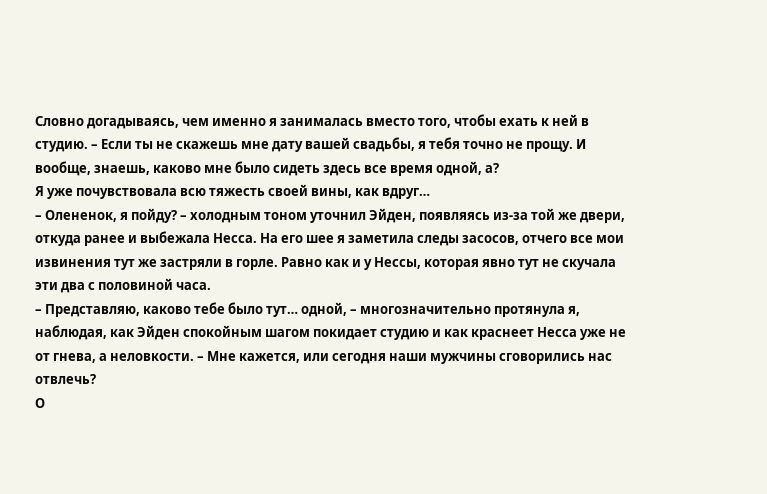Словно догадываясь, чем именно я занималась вместо того, чтобы ехать к ней в студию. – Если ты не скажешь мне дату вашей свадьбы, я тебя точно не прощу. И вообще, знаешь, каково мне было сидеть здесь все время одной, а?
Я уже почувствовала всю тяжесть своей вины, как вдруг…
– Олененок, я пойду? – холодным тоном уточнил Эйден, появляясь из-за той же двери, откуда ранее и выбежала Несса. На его шее я заметила следы засосов, отчего все мои извинения тут же застряли в горле. Равно как и у Нессы, которая явно тут не скучала эти два с половиной часа.
– Представляю, каково тебе было тут… одной, – многозначительно протянула я, наблюдая, как Эйден спокойным шагом покидает студию и как краснеет Несса уже не от гнева, а неловкости. – Мне кажется, или сегодня наши мужчины сговорились нас отвлечь?
О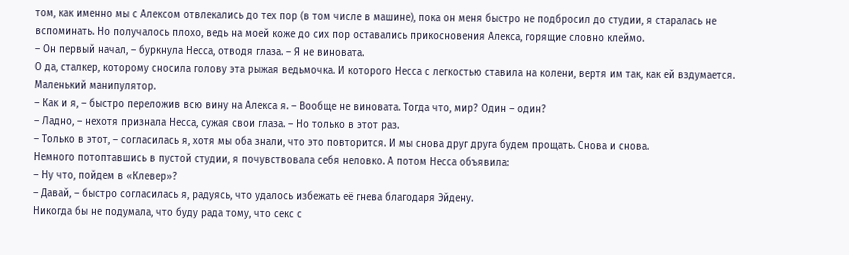том, как именно мы с Алексом отвлекались до тех пор (в том числе в машине), пока он меня быстро не подбросил до студии, я старалась не вспоминать. Но получалось плохо, ведь на моей коже до сих пор оставались прикосновения Алекса, горящие словно клеймо.
– Он первый начал, – буркнула Несса, отводя глаза. – Я не виновата.
О да, сталкер, которому сносила голову эта рыжая ведьмочка. И которого Несса с легкостью ставила на колени, вертя им так, как ей вздумается. Маленький манипулятор.
– Как и я, – быстро переложив всю вину на Алекса я. – Вообще не виновата. Тогда что, мир? Один – один?
– Ладно, – нехотя признала Несса, сужая свои глаза. – Но только в этот раз.
– Только в этот, – согласилась я, хотя мы оба знали, что это повторится. И мы снова друг друга будем прощать. Снова и снова.
Немного потоптавшись в пустой студии, я почувствовала себя неловко. А потом Несса объявила:
– Ну что, пойдем в «Клевер»?
– Давай, – быстро согласилась я, радуясь, что удалось избежать её гнева благодаря Эйдену.
Никогда бы не подумала, что буду рада тому, что секс с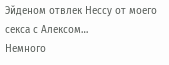Эйденом отвлек Нессу от моего секса с Алексом…
Немного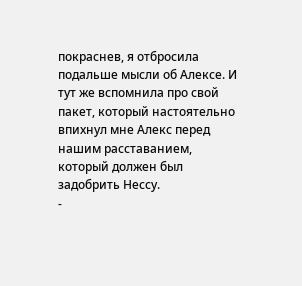покраснев, я отбросила подальше мысли об Алексе. И тут же вспомнила про свой пакет, который настоятельно впихнул мне Алекс перед нашим расставанием, который должен был задобрить Нессу.
-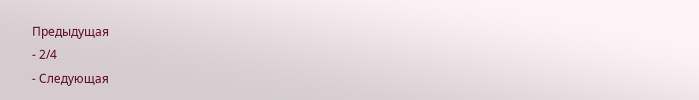Предыдущая
- 2/4
- Следующая